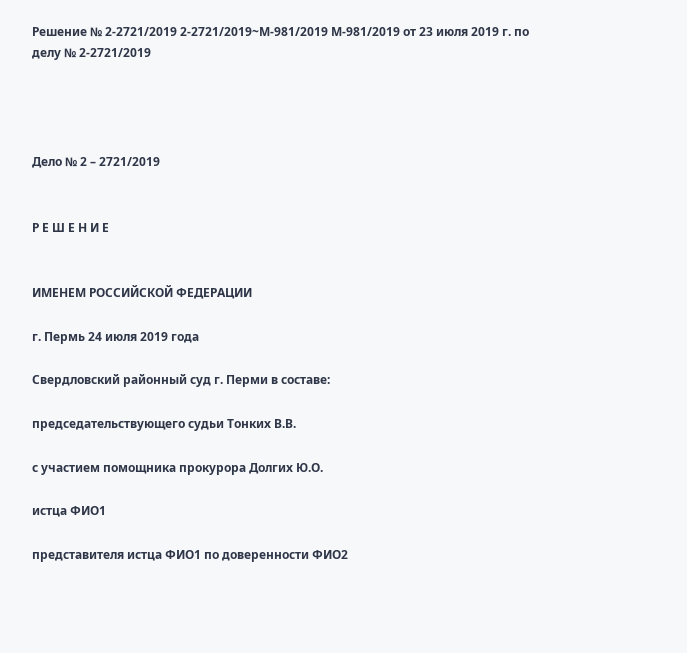Решение № 2-2721/2019 2-2721/2019~М-981/2019 М-981/2019 от 23 июля 2019 г. по делу № 2-2721/2019




Дело № 2 – 2721/2019


Р Е Ш Е Н И Е


ИМЕНЕМ РОССИЙСКОЙ ФЕДЕРАЦИИ

г. Пермь 24 июля 2019 года

Свердловский районный суд г. Перми в составе:

председательствующего судьи Тонких В.В.

с участием помощника прокурора Долгих Ю.О.

истца ФИО1

представителя истца ФИО1 по доверенности ФИО2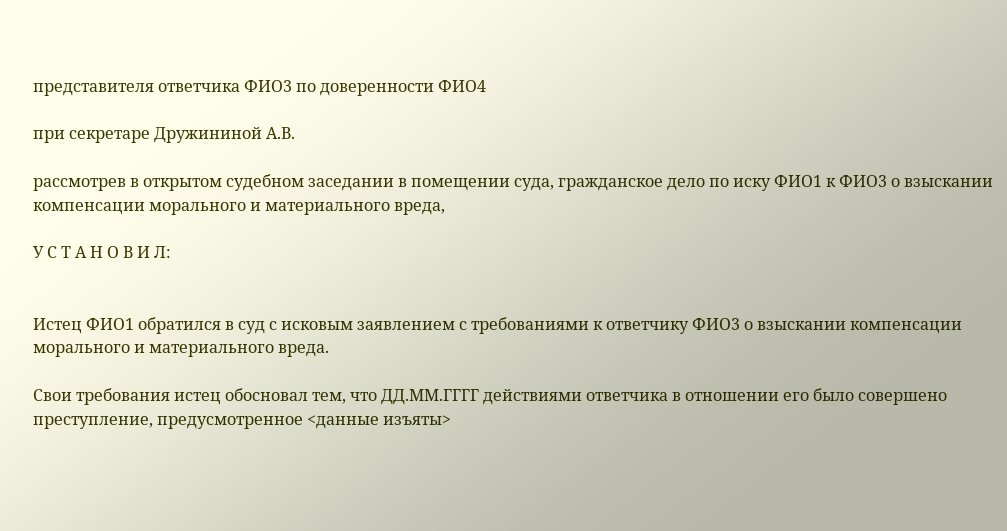представителя ответчика ФИО3 по доверенности ФИО4

при секретаре Дружининой А.В.

рассмотрев в открытом судебном заседании в помещении суда, гражданское дело по иску ФИО1 к ФИО3 о взыскании компенсации морального и материального вреда,

У С Т А Н О В И Л:


Истец ФИО1 обратился в суд с исковым заявлением с требованиями к ответчику ФИО3 о взыскании компенсации морального и материального вреда.

Свои требования истец обосновал тем, что ДД.ММ.ГГГГ действиями ответчика в отношении его было совершено преступление, предусмотренное <данные изъяты>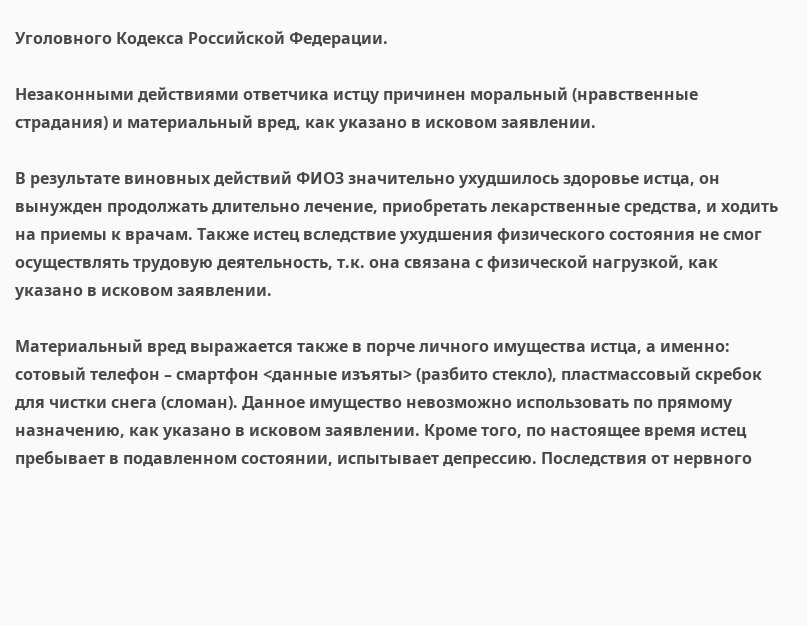Уголовного Кодекса Российской Федерации.

Незаконными действиями ответчика истцу причинен моральный (нравственные страдания) и материальный вред, как указано в исковом заявлении.

В результате виновных действий ФИО3 значительно ухудшилось здоровье истца, он вынужден продолжать длительно лечение, приобретать лекарственные средства, и ходить на приемы к врачам. Также истец вследствие ухудшения физического состояния не смог осуществлять трудовую деятельность, т.к. она связана с физической нагрузкой, как указано в исковом заявлении.

Материальный вред выражается также в порче личного имущества истца, а именно: сотовый телефон – смартфон <данные изъяты> (разбито стекло), пластмассовый скребок для чистки снега (сломан). Данное имущество невозможно использовать по прямому назначению, как указано в исковом заявлении. Кроме того, по настоящее время истец пребывает в подавленном состоянии, испытывает депрессию. Последствия от нервного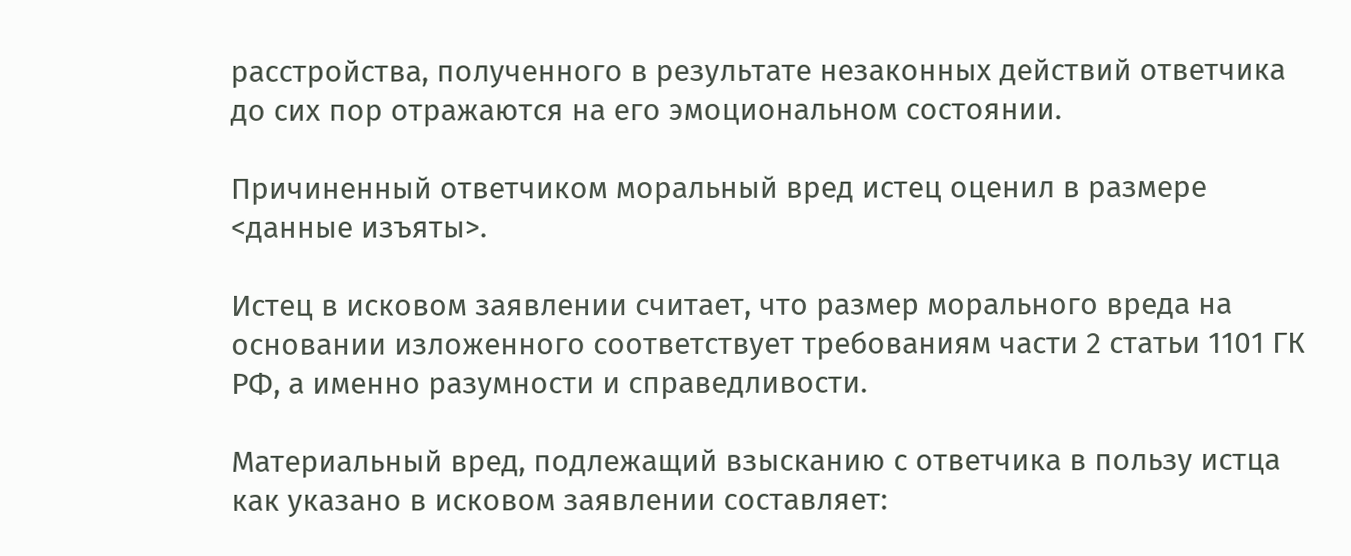расстройства, полученного в результате незаконных действий ответчика до сих пор отражаются на его эмоциональном состоянии.

Причиненный ответчиком моральный вред истец оценил в размере <данные изъяты>.

Истец в исковом заявлении считает, что размер морального вреда на основании изложенного соответствует требованиям части 2 статьи 1101 ГК РФ, а именно разумности и справедливости.

Материальный вред, подлежащий взысканию с ответчика в пользу истца как указано в исковом заявлении составляет: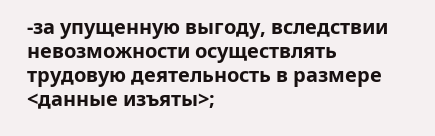-за упущенную выгоду, вследствии невозможности осуществлять трудовую деятельность в размере <данные изъяты>;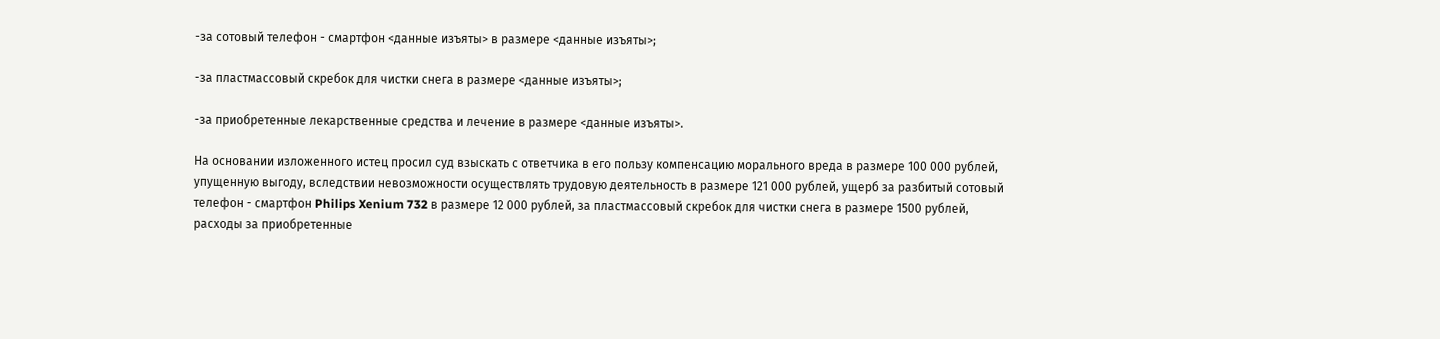-за сотовый телефон - смартфон <данные изъяты> в размере <данные изъяты>;

-за пластмассовый скребок для чистки снега в размере <данные изъяты>;

-за приобретенные лекарственные средства и лечение в размере <данные изъяты>.

На основании изложенного истец просил суд взыскать с ответчика в его пользу компенсацию морального вреда в размере 100 000 рублей, упущенную выгоду, вследствии невозможности осуществлять трудовую деятельность в размере 121 000 рублей, ущерб за разбитый сотовый телефон - смартфон Philips Xenium 732 в размере 12 000 рублей, за пластмассовый скребок для чистки снега в размере 1500 рублей, расходы за приобретенные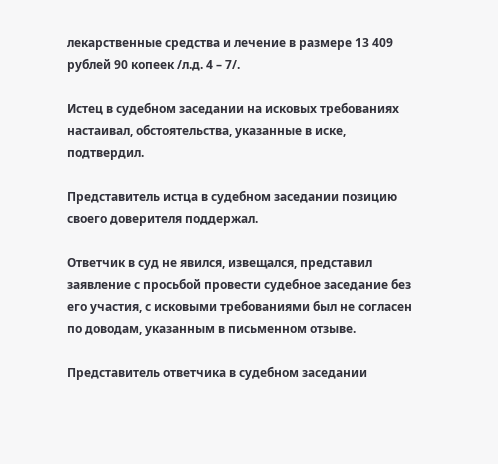лекарственные средства и лечение в размере 13 409 рублей 90 копеек /л.д. 4 – 7/.

Истец в судебном заседании на исковых требованиях настаивал, обстоятельства, указанные в иске, подтвердил.

Представитель истца в судебном заседании позицию своего доверителя поддержал.

Ответчик в суд не явился, извещался, представил заявление с просьбой провести судебное заседание без его участия, с исковыми требованиями был не согласен по доводам, указанным в письменном отзыве.

Представитель ответчика в судебном заседании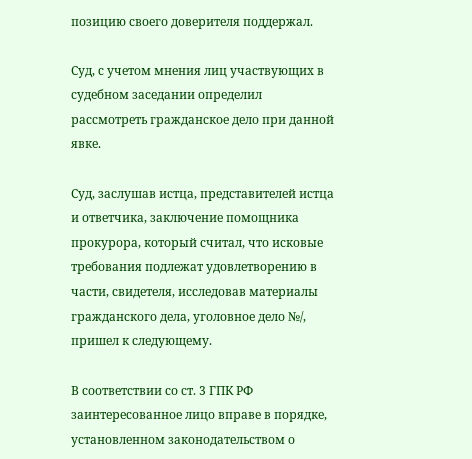позицию своего доверителя поддержал.

Суд, с учетом мнения лиц участвующих в судебном заседании определил рассмотреть гражданское дело при данной явке.

Суд, заслушав истца, представителей истца и ответчика, заключение помощника прокурора, который считал, что исковые требования подлежат удовлетворению в части, свидетеля, исследовав материалы гражданского дела, уголовное дело №/, пришел к следующему.

В соответствии со ст. 3 ГПК РФ заинтересованное лицо вправе в порядке, установленном законодательством о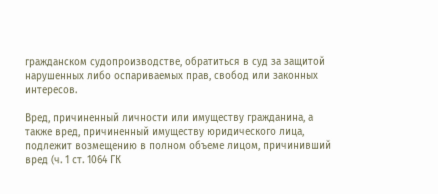гражданском судопроизводстве, обратиться в суд за защитой нарушенных либо оспариваемых прав, свобод или законных интересов.

Вред, причиненный личности или имуществу гражданина, а также вред, причиненный имуществу юридического лица, подлежит возмещению в полном объеме лицом, причинивший вред (ч. 1 ст. 1064 ГК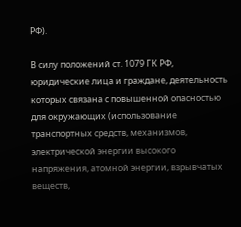РФ).

В силу положений ст. 1079 ГК РФ, юридические лица и граждане, деятельность которых связана с повышенной опасностью для окружающих (использование транспортных средств, механизмов, электрической энергии высокого напряжения, атомной энергии, взрывчатых веществ,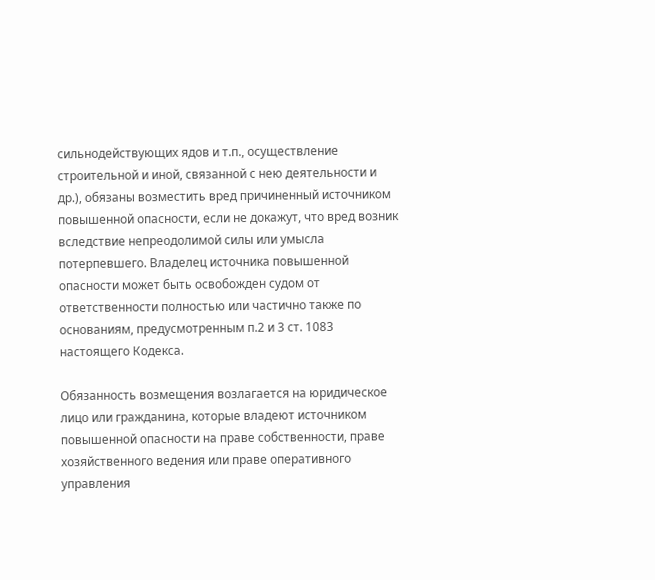сильнодействующих ядов и т.п., осуществление строительной и иной, связанной с нею деятельности и др.), обязаны возместить вред причиненный источником повышенной опасности, если не докажут, что вред возник вследствие непреодолимой силы или умысла потерпевшего. Владелец источника повышенной опасности может быть освобожден судом от ответственности полностью или частично также по основаниям, предусмотренным п.2 и 3 ст. 1083 настоящего Кодекса.

Обязанность возмещения возлагается на юридическое лицо или гражданина, которые владеют источником повышенной опасности на праве собственности, праве хозяйственного ведения или праве оперативного управления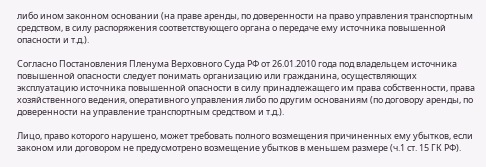либо ином законном основании (на праве аренды, по доверенности на право управления транспортным средством, в силу распоряжения соответствующего органа о передаче ему источника повышенной опасности и т.д.).

Согласно Постановления Пленума Верховного Суда РФ от 26.01.2010 года под владельцем источника повышенной опасности следует понимать организацию или гражданина, осуществляющих эксплуатацию источника повышенной опасности в силу принадлежащего им права собственности, права хозяйственного ведения, оперативного управления либо по другим основаниям (по договору аренды, по доверенности на управление транспортным средством и т.д.).

Лицо, право которого нарушено, может требовать полного возмещения причиненных ему убытков, если законом или договором не предусмотрено возмещение убытков в меньшем размере (ч.1 ст. 15 ГК РФ).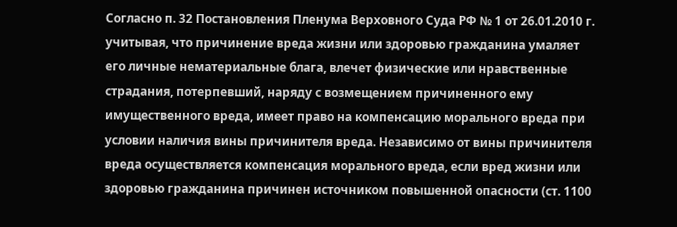Согласно п. 32 Постановления Пленума Верховного Суда РФ № 1 от 26.01.2010 г. учитывая, что причинение вреда жизни или здоровью гражданина умаляет его личные нематериальные блага, влечет физические или нравственные страдания, потерпевший, наряду с возмещением причиненного ему имущественного вреда, имеет право на компенсацию морального вреда при условии наличия вины причинителя вреда. Независимо от вины причинителя вреда осуществляется компенсация морального вреда, если вред жизни или здоровью гражданина причинен источником повышенной опасности (ст. 1100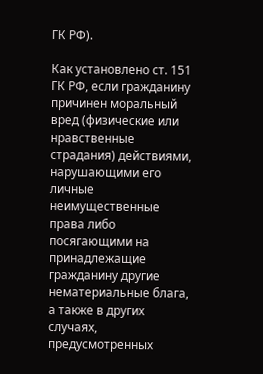ГК РФ).

Как установлено ст. 151 ГК РФ, если гражданину причинен моральный вред (физические или нравственные страдания) действиями, нарушающими его личные неимущественные права либо посягающими на принадлежащие гражданину другие нематериальные блага, а также в других случаях, предусмотренных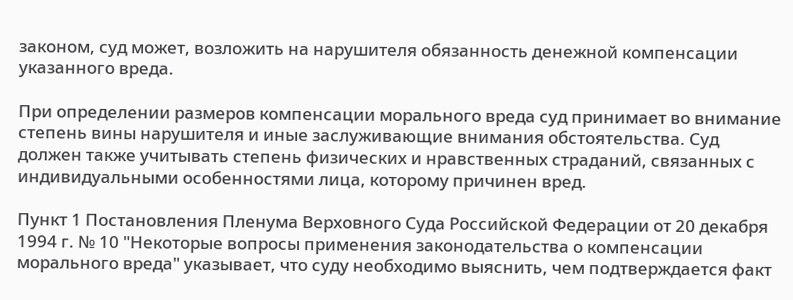законом, суд может, возложить на нарушителя обязанность денежной компенсации указанного вреда.

При определении размеров компенсации морального вреда суд принимает во внимание степень вины нарушителя и иные заслуживающие внимания обстоятельства. Суд должен также учитывать степень физических и нравственных страданий, связанных с индивидуальными особенностями лица, которому причинен вред.

Пункт 1 Постановления Пленума Верховного Суда Российской Федерации от 20 декабря 1994 г. № 10 "Некоторые вопросы применения законодательства о компенсации морального вреда" указывает, что суду необходимо выяснить, чем подтверждается факт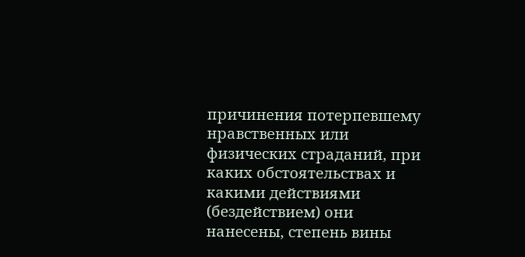причинения потерпевшему нравственных или физических страданий, при каких обстоятельствах и какими действиями (бездействием) они нанесены, степень вины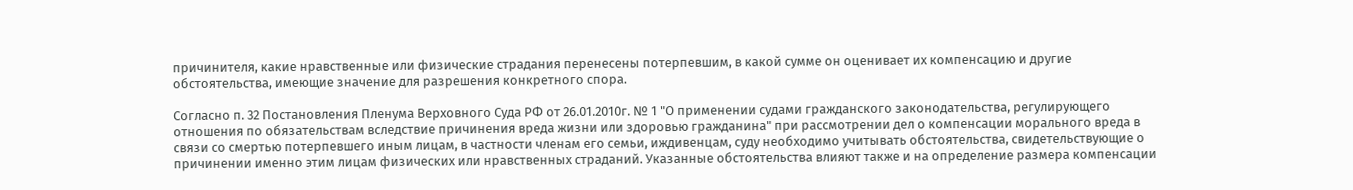причинителя, какие нравственные или физические страдания перенесены потерпевшим, в какой сумме он оценивает их компенсацию и другие обстоятельства, имеющие значение для разрешения конкретного спора.

Согласно п. 32 Постановления Пленума Верховного Суда РФ от 26.01.2010г. № 1 "О применении судами гражданского законодательства, регулирующего отношения по обязательствам вследствие причинения вреда жизни или здоровью гражданина" при рассмотрении дел о компенсации морального вреда в связи со смертью потерпевшего иным лицам, в частности членам его семьи, иждивенцам, суду необходимо учитывать обстоятельства, свидетельствующие о причинении именно этим лицам физических или нравственных страданий. Указанные обстоятельства влияют также и на определение размера компенсации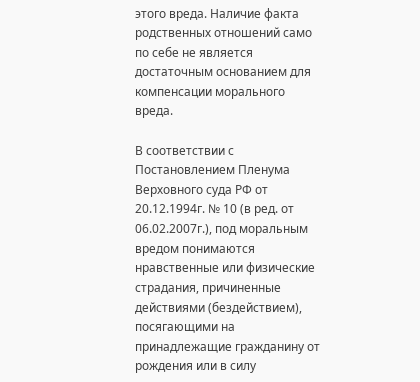этого вреда. Наличие факта родственных отношений само по себе не является достаточным основанием для компенсации морального вреда.

В соответствии с Постановлением Пленума Верховного суда РФ от 20.12.1994г. № 10 (в ред. от 06.02.2007г.), под моральным вредом понимаются нравственные или физические страдания, причиненные действиями (бездействием), посягающими на принадлежащие гражданину от рождения или в силу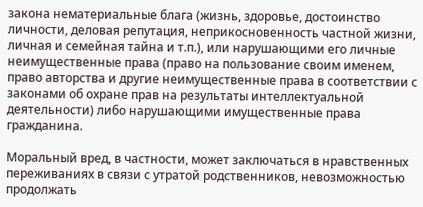закона нематериальные блага (жизнь, здоровье, достоинство личности, деловая репутация, неприкосновенность частной жизни, личная и семейная тайна и т.п.), или нарушающими его личные неимущественные права (право на пользование своим именем, право авторства и другие неимущественные права в соответствии с законами об охране прав на результаты интеллектуальной деятельности) либо нарушающими имущественные права гражданина.

Моральный вред, в частности, может заключаться в нравственных переживаниях в связи с утратой родственников, невозможностью продолжать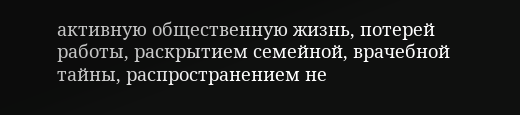активную общественную жизнь, потерей работы, раскрытием семейной, врачебной тайны, распространением не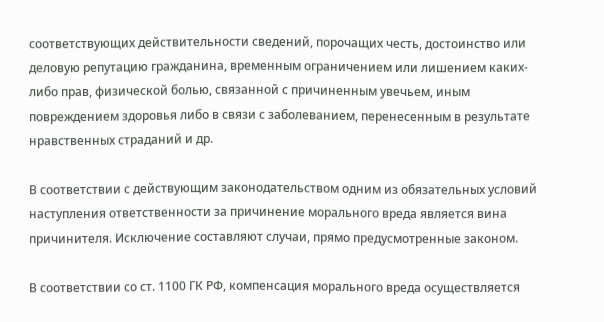соответствующих действительности сведений, порочащих честь, достоинство или деловую репутацию гражданина, временным ограничением или лишением каких-либо прав, физической болью, связанной с причиненным увечьем, иным повреждением здоровья либо в связи с заболеванием, перенесенным в результате нравственных страданий и др.

В соответствии с действующим законодательством одним из обязательных условий наступления ответственности за причинение морального вреда является вина причинителя. Исключение составляют случаи, прямо предусмотренные законом.

В соответствии со ст. 1100 ГК РФ, компенсация морального вреда осуществляется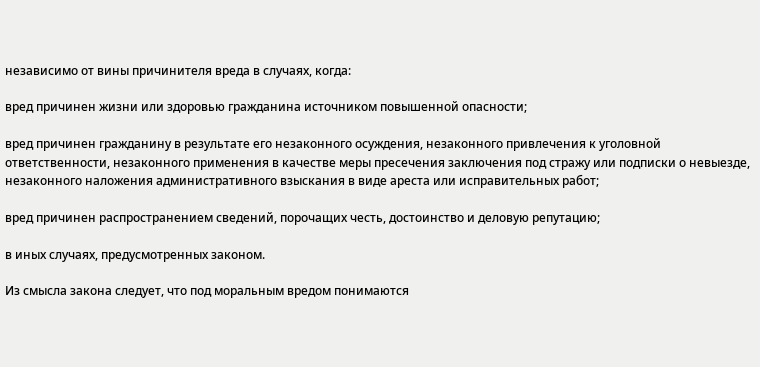независимо от вины причинителя вреда в случаях, когда:

вред причинен жизни или здоровью гражданина источником повышенной опасности;

вред причинен гражданину в результате его незаконного осуждения, незаконного привлечения к уголовной ответственности, незаконного применения в качестве меры пресечения заключения под стражу или подписки о невыезде, незаконного наложения административного взыскания в виде ареста или исправительных работ;

вред причинен распространением сведений, порочащих честь, достоинство и деловую репутацию;

в иных случаях, предусмотренных законом.

Из смысла закона следует, что под моральным вредом понимаются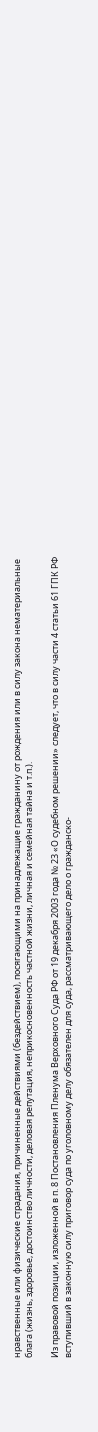нравственные или физические страдания, причиненные действиями (бездействием), посягающими на принадлежащие гражданину от рождения или в силу закона нематериальные блага (жизнь, здоровье, достоинство личности, деловая репутация, неприкосновенность частной жизни, личная и семейная тайна и т.п.).

Из правовой позиции, изложенной в п. 8 Постановления Пленума Верховного Суда РФ от 19 декабря 2003 года № 23 «О судебном решении» следует, что в силу части 4 статьи 61 ГПК РФ вступивший в законную силу приговор суда по уголовному делу обязателен для суда, рассматривающего дело о гражданско-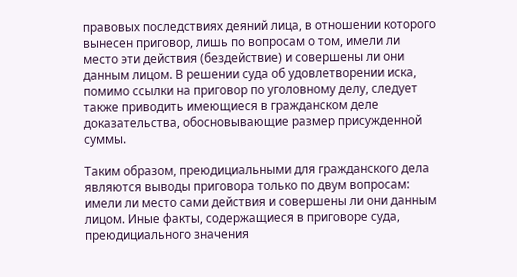правовых последствиях деяний лица, в отношении которого вынесен приговор, лишь по вопросам о том, имели ли место эти действия (бездействие) и совершены ли они данным лицом. В решении суда об удовлетворении иска, помимо ссылки на приговор по уголовному делу, следует также приводить имеющиеся в гражданском деле доказательства, обосновывающие размер присужденной суммы.

Таким образом, преюдициальными для гражданского дела являются выводы приговора только по двум вопросам: имели ли место сами действия и совершены ли они данным лицом. Иные факты, содержащиеся в приговоре суда, преюдициального значения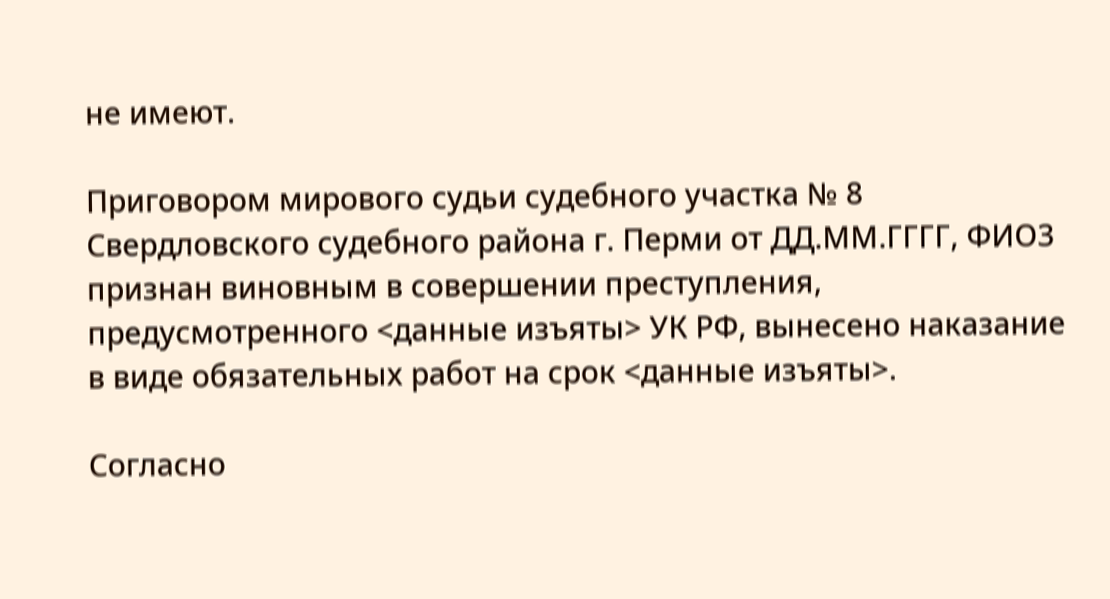не имеют.

Приговором мирового судьи судебного участка № 8 Свердловского судебного района г. Перми от ДД.ММ.ГГГГ, ФИО3 признан виновным в совершении преступления, предусмотренного <данные изъяты> УК РФ, вынесено наказание в виде обязательных работ на срок <данные изъяты>.

Согласно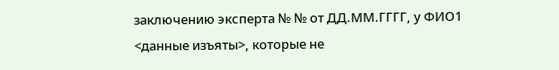заключению эксперта № № от ДД.ММ.ГГГГ, у ФИО1 <данные изъяты>, которые не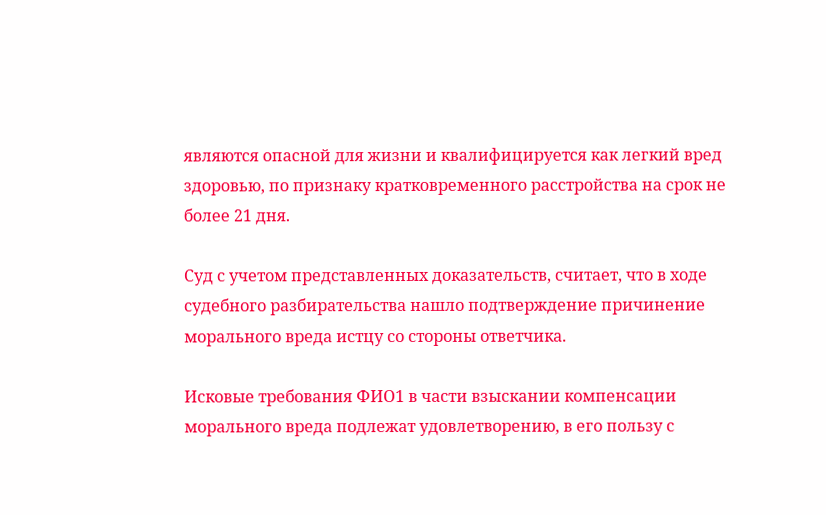являются опасной для жизни и квалифицируется как легкий вред здоровью, по признаку кратковременного расстройства на срок не более 21 дня.

Суд с учетом представленных доказательств, считает, что в ходе судебного разбирательства нашло подтверждение причинение морального вреда истцу со стороны ответчика.

Исковые требования ФИО1 в части взыскании компенсации морального вреда подлежат удовлетворению, в его пользу с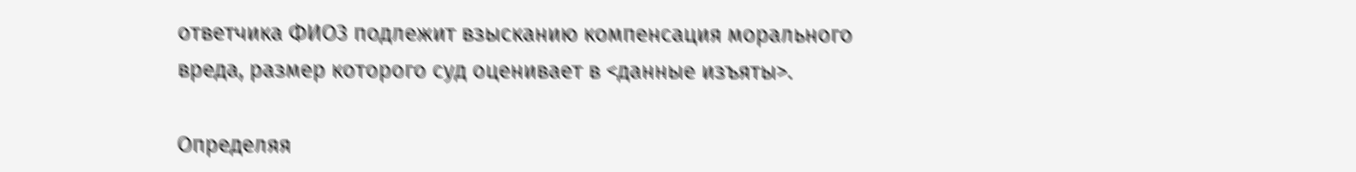ответчика ФИО3 подлежит взысканию компенсация морального вреда, размер которого суд оценивает в <данные изъяты>.

Определяя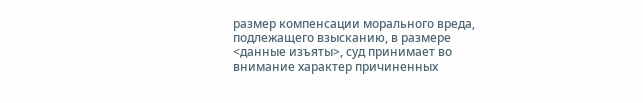размер компенсации морального вреда, подлежащего взысканию, в размере <данные изъяты>, суд принимает во внимание характер причиненных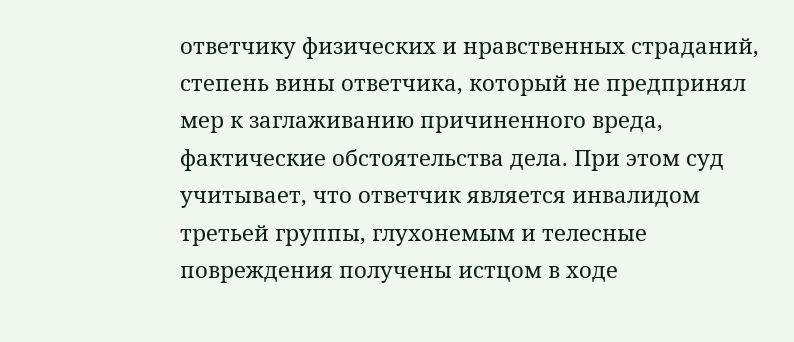ответчику физических и нравственных страданий, степень вины ответчика, который не предпринял мер к заглаживанию причиненного вреда, фактические обстоятельства дела. При этом суд учитывает, что ответчик является инвалидом третьей группы, глухонемым и телесные повреждения получены истцом в ходе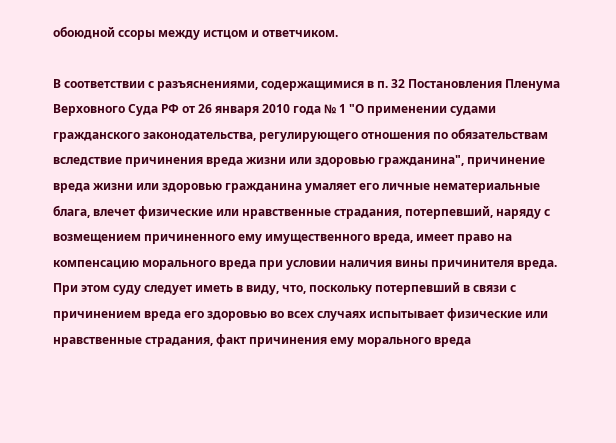обоюдной ссоры между истцом и ответчиком.

В соответствии с разъяснениями, содержащимися в п. 32 Постановления Пленума Верховного Суда РФ от 26 января 2010 года № 1 "О применении судами гражданского законодательства, регулирующего отношения по обязательствам вследствие причинения вреда жизни или здоровью гражданина", причинение вреда жизни или здоровью гражданина умаляет его личные нематериальные блага, влечет физические или нравственные страдания, потерпевший, наряду с возмещением причиненного ему имущественного вреда, имеет право на компенсацию морального вреда при условии наличия вины причинителя вреда. При этом суду следует иметь в виду, что, поскольку потерпевший в связи с причинением вреда его здоровью во всех случаях испытывает физические или нравственные страдания, факт причинения ему морального вреда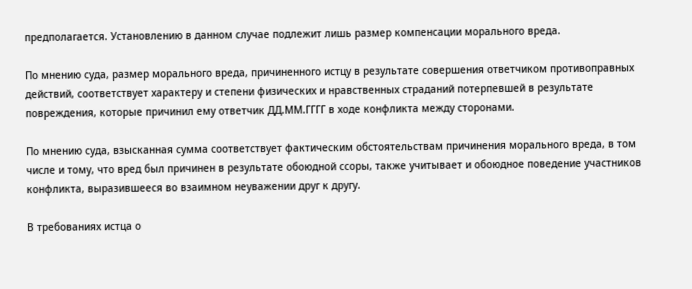предполагается. Установлению в данном случае подлежит лишь размер компенсации морального вреда.

По мнению суда, размер морального вреда, причиненного истцу в результате совершения ответчиком противоправных действий, соответствует характеру и степени физических и нравственных страданий потерпевшей в результате повреждения, которые причинил ему ответчик ДД.ММ.ГГГГ в ходе конфликта между сторонами.

По мнению суда, взысканная сумма соответствует фактическим обстоятельствам причинения морального вреда, в том числе и тому, что вред был причинен в результате обоюдной ссоры, также учитывает и обоюдное поведение участников конфликта, выразившееся во взаимном неуважении друг к другу.

В требованиях истца о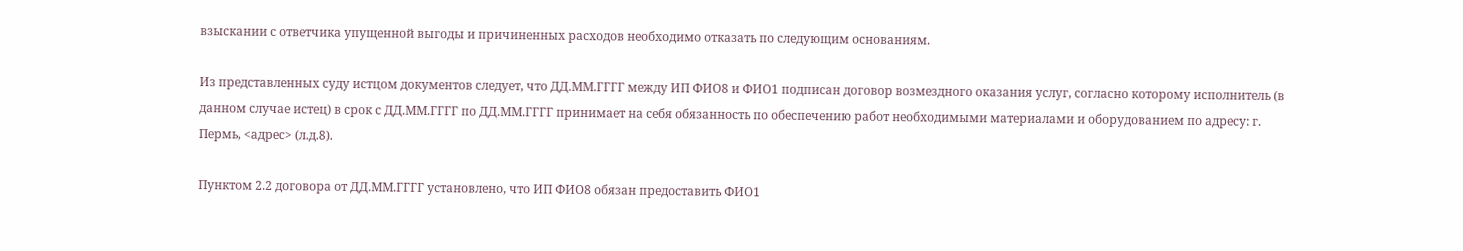взыскании с ответчика упущенной выгоды и причиненных расходов необходимо отказать по следующим основаниям.

Из представленных суду истцом документов следует, что ДД.ММ.ГГГГ между ИП ФИО8 и ФИО1 подписан договор возмездного оказания услуг, согласно которому исполнитель (в данном случае истец) в срок с ДД.ММ.ГГГГ по ДД.ММ.ГГГГ принимает на себя обязанность по обеспечению работ необходимыми материалами и оборудованием по адресу: г. Пермь, <адрес> (л.д.8).

Пунктом 2.2 договора от ДД.ММ.ГГГГ установлено, что ИП ФИО8 обязан предоставить ФИО1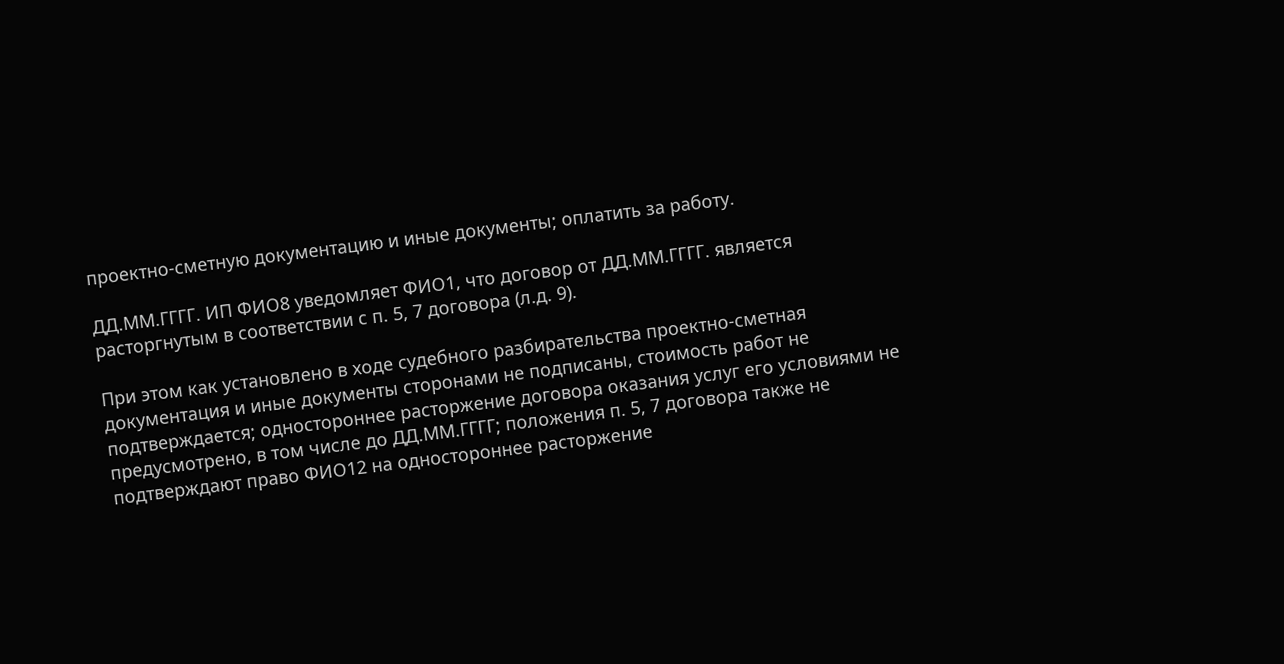проектно-сметную документацию и иные документы; оплатить за работу.

ДД.ММ.ГГГГ. ИП ФИО8 уведомляет ФИО1, что договор от ДД.ММ.ГГГГ. является расторгнутым в соответствии с п. 5, 7 договора (л.д. 9).

При этом как установлено в ходе судебного разбирательства проектно-сметная документация и иные документы сторонами не подписаны, стоимость работ не подтверждается; одностороннее расторжение договора оказания услуг его условиями не предусмотрено, в том числе до ДД.ММ.ГГГГ; положения п. 5, 7 договора также не подтверждают право ФИО12 на одностороннее расторжение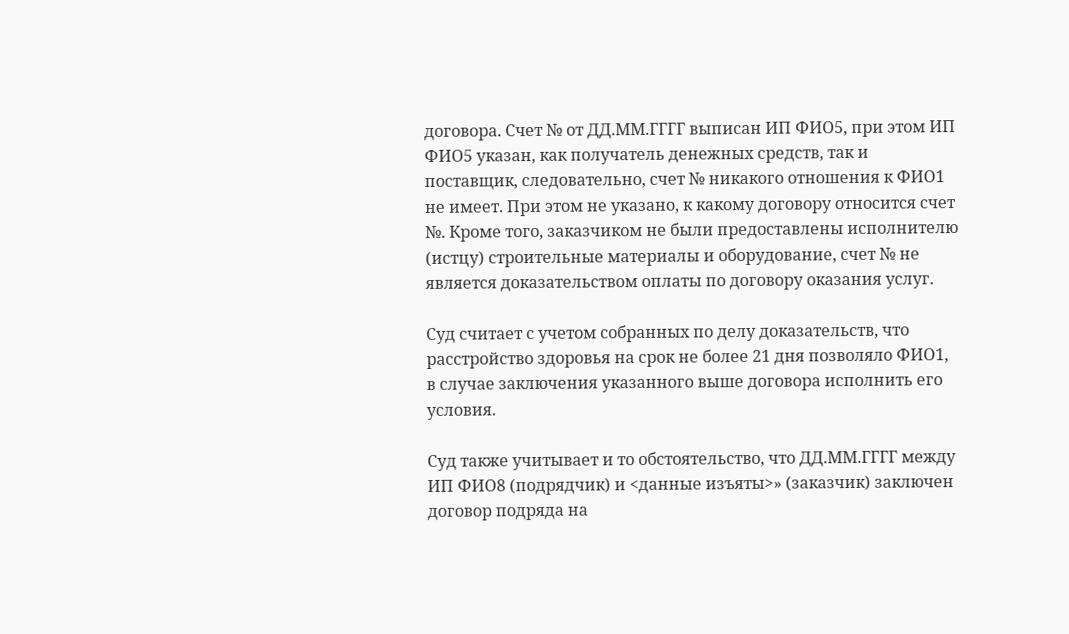договора. Счет № от ДД.ММ.ГГГГ выписан ИП ФИО5, при этом ИП ФИО5 указан, как получатель денежных средств, так и поставщик, следовательно, счет № никакого отношения к ФИО1 не имеет. При этом не указано, к какому договору относится счет №. Кроме того, заказчиком не были предоставлены исполнителю (истцу) строительные материалы и оборудование, счет № не является доказательством оплаты по договору оказания услуг.

Суд считает с учетом собранных по делу доказательств, что расстройство здоровья на срок не более 21 дня позволяло ФИО1, в случае заключения указанного выше договора исполнить его условия.

Суд также учитывает и то обстоятельство, что ДД.ММ.ГГГГ между ИП ФИО8 (подрядчик) и <данные изъяты>» (заказчик) заключен договор подряда на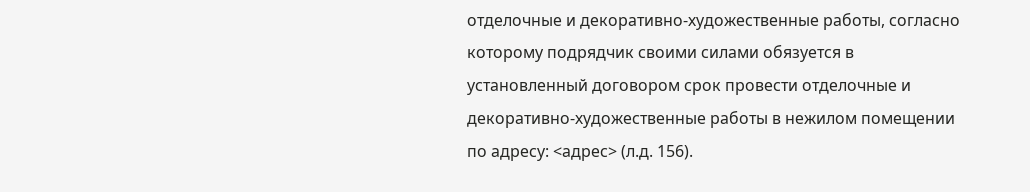отделочные и декоративно-художественные работы, согласно которому подрядчик своими силами обязуется в установленный договором срок провести отделочные и декоративно-художественные работы в нежилом помещении по адресу: <адрес> (л.д. 156).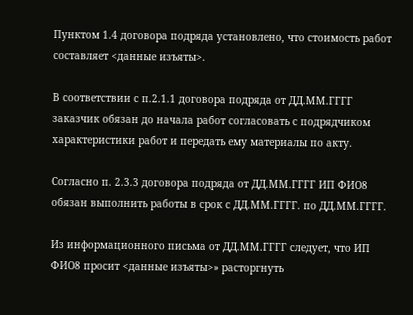Пунктом 1.4 договора подряда установлено, что стоимость работ составляет <данные изъяты>.

В соответствии с п.2.1.1 договора подряда от ДД.ММ.ГГГГ заказчик обязан до начала работ согласовать с подрядчиком характеристики работ и передать ему материалы по акту.

Согласно п. 2.3.3 договора подряда от ДД.ММ.ГГГГ ИП ФИО8 обязан выполнить работы в срок с ДД.ММ.ГГГГ. по ДД.ММ.ГГГГ.

Из информационного письма от ДД.ММ.ГГГГ следует, что ИП ФИО8 просит <данные изъяты>» расторгнуть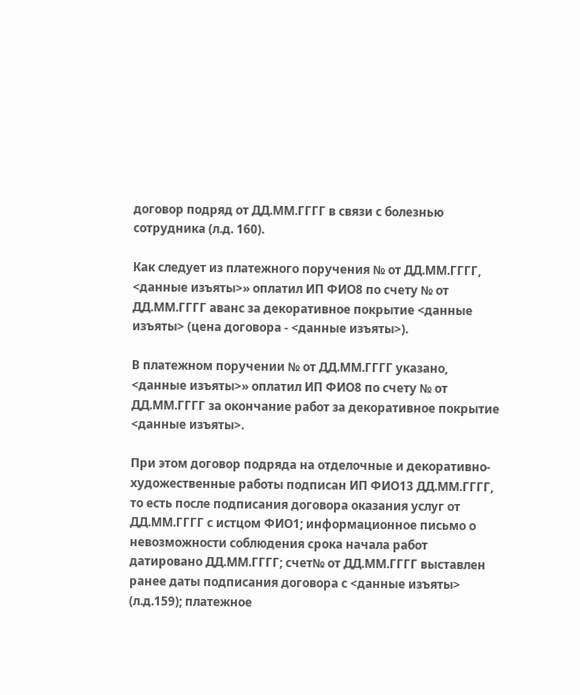договор подряд от ДД.ММ.ГГГГ в связи с болезнью сотрудника (л.д. 160).

Как следует из платежного поручения № от ДД.ММ.ГГГГ, <данные изъяты>» оплатил ИП ФИО8 по счету № от ДД.ММ.ГГГГ аванс за декоративное покрытие <данные изъяты> (цена договора - <данные изъяты>).

В платежном поручении № от ДД.ММ.ГГГГ указано, <данные изъяты>» оплатил ИП ФИО8 по счету № от ДД.ММ.ГГГГ за окончание работ за декоративное покрытие <данные изъяты>.

При этом договор подряда на отделочные и декоративно-художественные работы подписан ИП ФИО13 ДД.ММ.ГГГГ, то есть после подписания договора оказания услуг от ДД.ММ.ГГГГ с истцом ФИО1; информационное письмо о невозможности соблюдения срока начала работ датировано ДД.ММ.ГГГГ; счет№ от ДД.ММ.ГГГГ выставлен ранее даты подписания договора с <данные изъяты> (л.д.159); платежное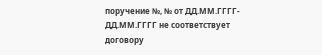поручение №, № от ДД.ММ.ГГГГ-ДД.ММ.ГГГГ не соответствует договору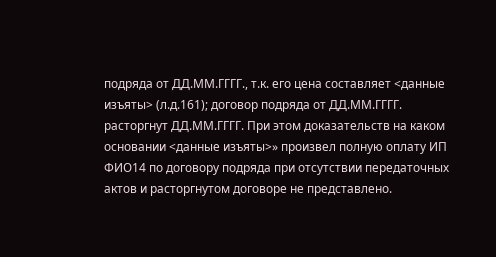подряда от ДД.ММ.ГГГГ., т.к. его цена составляет <данные изъяты> (л.д.161); договор подряда от ДД.ММ.ГГГГ. расторгнут ДД.ММ.ГГГГ. При этом доказательств на каком основании <данные изъяты>» произвел полную оплату ИП ФИО14 по договору подряда при отсутствии передаточных актов и расторгнутом договоре не представлено.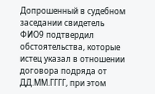Допрошенный в судебном заседании свидетель ФИО9 подтвердил обстоятельства, которые истец указал в отношении договора подряда от ДД.ММ.ГГГГ, при этом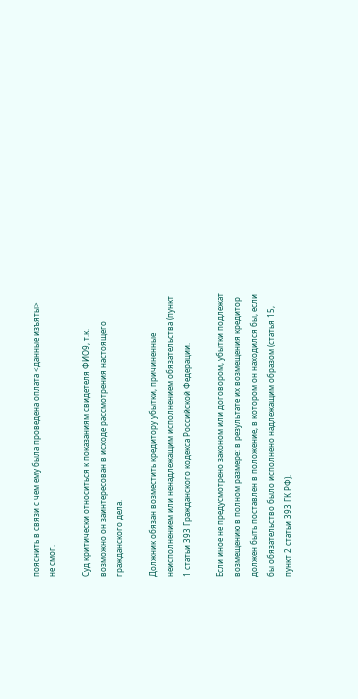пояснить в связи с чем ему была проведена оплата <данные изъяты> не смог.

Суд критически относиться к показаниям свидетеля ФИО9, т.к. возможно он заинтересован в исходе рассмотрения настоящего гражданского дела.

Должник обязан возместить кредитору убытки, причиненные неисполнением или ненадлежащим исполнением обязательства (пункт 1 статьи 393 Гражданского кодекса Российской Федерации.

Если иное не предусмотрено законом или договором, убытки подлежат возмещению в полном размере: в результате их возмещения кредитор должен быть поставлен в положение, в котором он находился бы, если бы обязательство было исполнено надлежащим образом (статья 15, пункт 2 статьи 393 ГК РФ).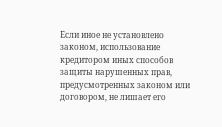Если иное не установлено законом, использование кредитором иных способов защиты нарушенных прав, предусмотренных законом или договором, не лишает его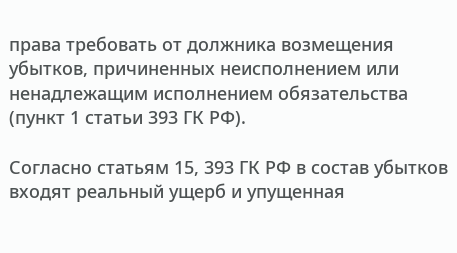права требовать от должника возмещения убытков, причиненных неисполнением или ненадлежащим исполнением обязательства (пункт 1 статьи 393 ГК РФ).

Согласно статьям 15, 393 ГК РФ в состав убытков входят реальный ущерб и упущенная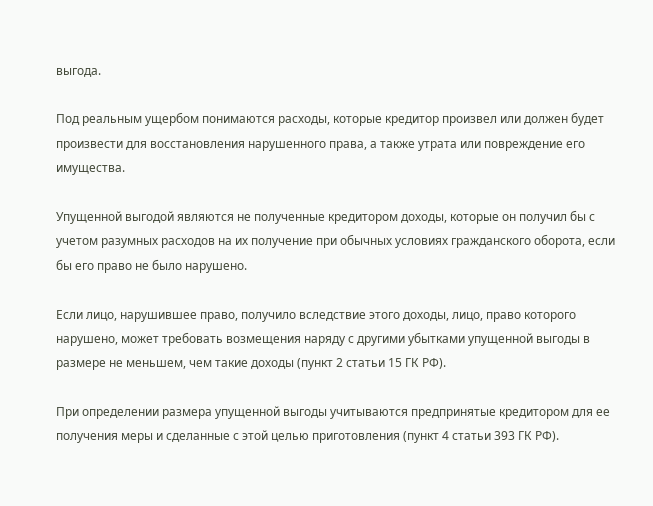выгода.

Под реальным ущербом понимаются расходы, которые кредитор произвел или должен будет произвести для восстановления нарушенного права, а также утрата или повреждение его имущества.

Упущенной выгодой являются не полученные кредитором доходы, которые он получил бы с учетом разумных расходов на их получение при обычных условиях гражданского оборота, если бы его право не было нарушено.

Если лицо, нарушившее право, получило вследствие этого доходы, лицо, право которого нарушено, может требовать возмещения наряду с другими убытками упущенной выгоды в размере не меньшем, чем такие доходы (пункт 2 статьи 15 ГК РФ).

При определении размера упущенной выгоды учитываются предпринятые кредитором для ее получения меры и сделанные с этой целью приготовления (пункт 4 статьи 393 ГК РФ).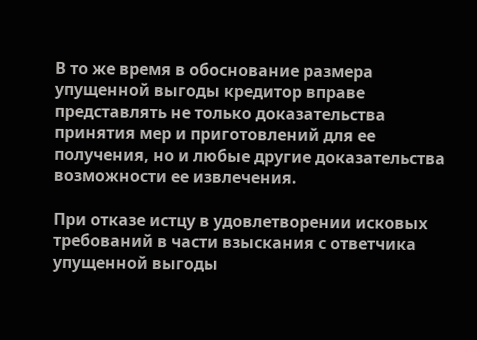В то же время в обоснование размера упущенной выгоды кредитор вправе представлять не только доказательства принятия мер и приготовлений для ее получения, но и любые другие доказательства возможности ее извлечения.

При отказе истцу в удовлетворении исковых требований в части взыскания с ответчика упущенной выгоды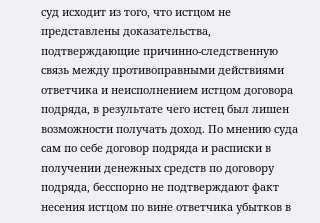суд исходит из того, что истцом не представлены доказательства, подтверждающие причинно-следственную связь между противоправными действиями ответчика и неисполнением истцом договора подряда, в результате чего истец был лишен возможности получать доход. По мнению суда сам по себе договор подряда и расписки в получении денежных средств по договору подряда, бесспорно не подтверждают факт несения истцом по вине ответчика убытков в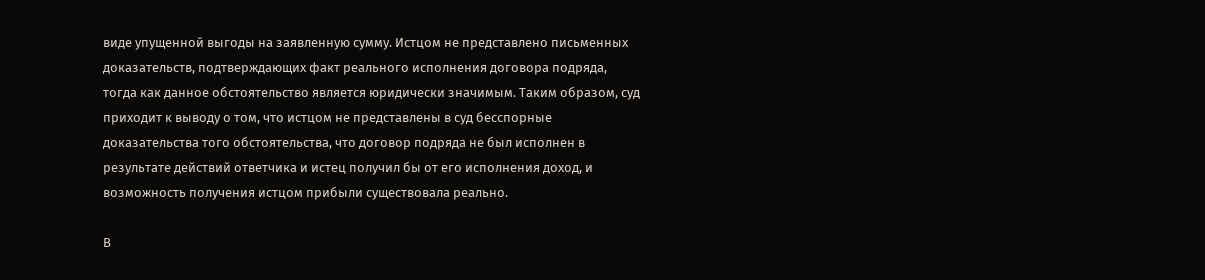виде упущенной выгоды на заявленную сумму. Истцом не представлено письменных доказательств, подтверждающих факт реального исполнения договора подряда, тогда как данное обстоятельство является юридически значимым. Таким образом, суд приходит к выводу о том, что истцом не представлены в суд бесспорные доказательства того обстоятельства, что договор подряда не был исполнен в результате действий ответчика и истец получил бы от его исполнения доход, и возможность получения истцом прибыли существовала реально.

В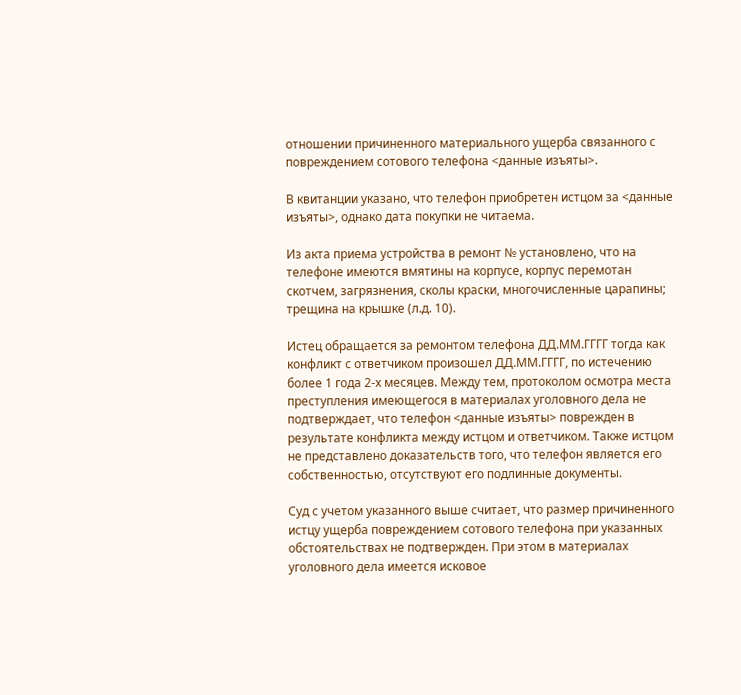отношении причиненного материального ущерба связанного с повреждением сотового телефона <данные изъяты>.

В квитанции указано, что телефон приобретен истцом за <данные изъяты>, однако дата покупки не читаема.

Из акта приема устройства в ремонт № установлено, что на телефоне имеются вмятины на корпусе, корпус перемотан скотчем, загрязнения, сколы краски, многочисленные царапины; трещина на крышке (л.д. 10).

Истец обращается за ремонтом телефона ДД.ММ.ГГГГ тогда как конфликт с ответчиком произошел ДД.ММ.ГГГГ, по истечению более 1 года 2-х месяцев. Между тем, протоколом осмотра места преступления имеющегося в материалах уголовного дела не подтверждает, что телефон <данные изъяты> поврежден в результате конфликта между истцом и ответчиком. Также истцом не представлено доказательств того, что телефон является его собственностью, отсутствуют его подлинные документы.

Суд с учетом указанного выше считает, что размер причиненного истцу ущерба повреждением сотового телефона при указанных обстоятельствах не подтвержден. При этом в материалах уголовного дела имеется исковое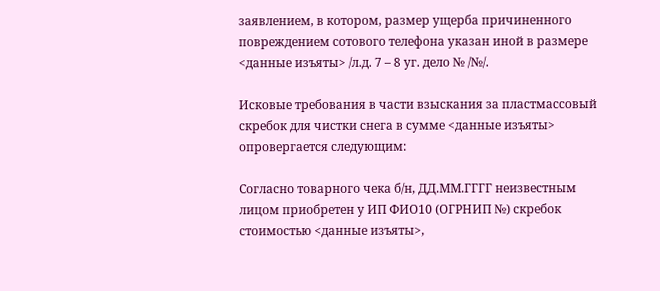заявлением, в котором, размер ущерба причиненного повреждением сотового телефона указан иной в размере <данные изъяты> /л.д. 7 – 8 уг. дело № /№/.

Исковые требования в части взыскания за пластмассовый скребок для чистки снега в сумме <данные изъяты> опровергается следующим:

Согласно товарного чека б/н, ДД.ММ.ГГГГ неизвестным лицом приобретен у ИП ФИО10 (ОГРНИП №) скребок стоимостью <данные изъяты>,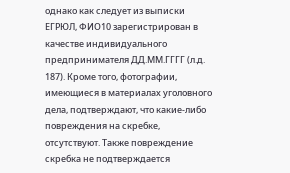однако как следует из выписки ЕГРЮЛ, ФИО10 зарегистрирован в качестве индивидуального предпринимателя ДД.ММ.ГГГГ (л.д. 187). Кроме того, фотографии, имеющиеся в материалах уголовного дела, подтверждают, что какие-либо повреждения на скребке, отсутствуют. Также повреждение скребка не подтверждается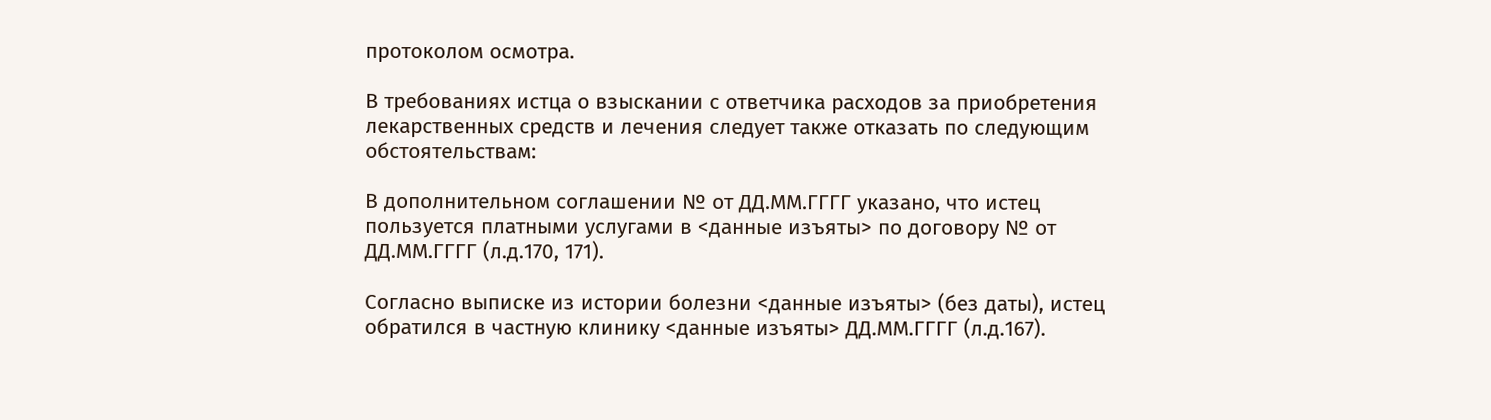протоколом осмотра.

В требованиях истца о взыскании с ответчика расходов за приобретения лекарственных средств и лечения следует также отказать по следующим обстоятельствам:

В дополнительном соглашении № от ДД.ММ.ГГГГ указано, что истец пользуется платными услугами в <данные изъяты> по договору № от ДД.ММ.ГГГГ (л.д.170, 171).

Согласно выписке из истории болезни <данные изъяты> (без даты), истец обратился в частную клинику <данные изъяты> ДД.ММ.ГГГГ (л.д.167).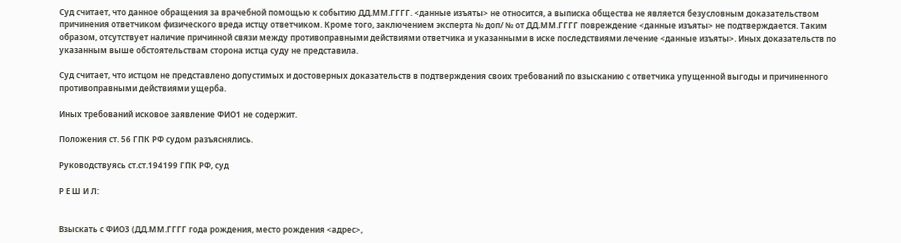Суд считает, что данное обращения за врачебной помощью к событию ДД.ММ.ГГГГ. <данные изъяты> не относится, а выписка общества не является безусловным доказательством причинения ответчиком физического вреда истцу ответчиком. Кроме того, заключением эксперта № доп/ № от ДД.ММ.ГГГГ повреждение <данные изъяты> не подтверждается. Таким образом, отсутствует наличие причинной связи между противоправными действиями ответчика и указанными в иске последствиями лечение <данные изъяты>. Иных доказательств по указанным выше обстоятельствам сторона истца суду не представила.

Суд считает, что истцом не представлено допустимых и достоверных доказательств в подтверждения своих требований по взысканию с ответчика упущенной выгоды и причиненного противоправными действиями ущерба.

Иных требований исковое заявление ФИО1 не содержит.

Положения ст. 56 ГПК РФ судом разъяснялись.

Руководствуясь ст.ст.194199 ГПК РФ, суд

Р Е Ш И Л:


Взыскать с ФИО3 (ДД.ММ.ГГГГ года рождения, место рождения <адрес>,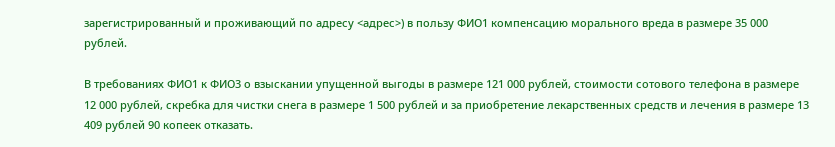зарегистрированный и проживающий по адресу <адрес>) в пользу ФИО1 компенсацию морального вреда в размере 35 000 рублей.

В требованиях ФИО1 к ФИО3 о взыскании упущенной выгоды в размере 121 000 рублей, стоимости сотового телефона в размере 12 000 рублей, скребка для чистки снега в размере 1 500 рублей и за приобретение лекарственных средств и лечения в размере 13 409 рублей 90 копеек отказать.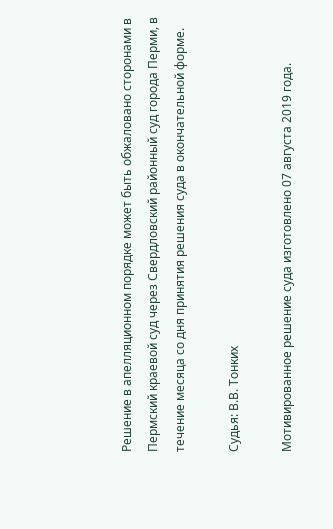Решение в апелляционном порядке может быть обжаловано сторонами в Пермский краевой суд через Свердловский районный суд города Перми, в течение месяца со дня принятия решения суда в окончательной форме.

Судья: В.В. Тонких

Мотивированное решение суда изготовлено 07 августа 2019 года.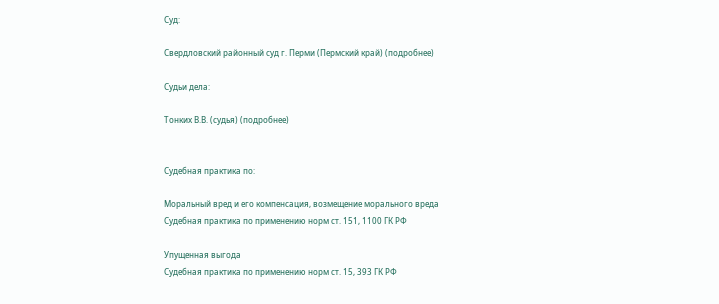Суд:

Свердловский районный суд г. Перми (Пермский край) (подробнее)

Судьи дела:

Тонких В.В. (судья) (подробнее)


Судебная практика по:

Моральный вред и его компенсация, возмещение морального вреда
Судебная практика по применению норм ст. 151, 1100 ГК РФ

Упущенная выгода
Судебная практика по применению норм ст. 15, 393 ГК РФ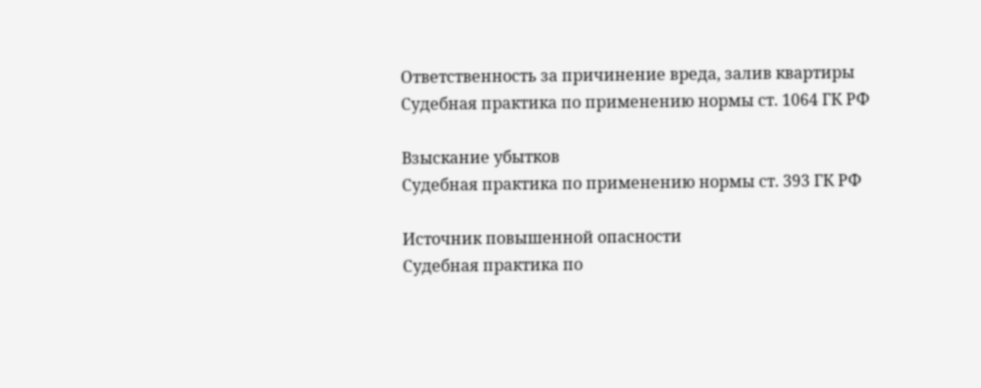Ответственность за причинение вреда, залив квартиры
Судебная практика по применению нормы ст. 1064 ГК РФ

Взыскание убытков
Судебная практика по применению нормы ст. 393 ГК РФ

Источник повышенной опасности
Судебная практика по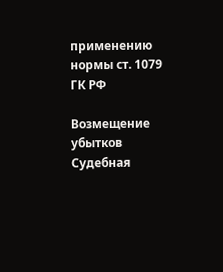применению нормы ст. 1079 ГК РФ

Возмещение убытков
Судебная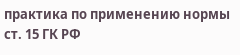практика по применению нормы ст. 15 ГК РФ